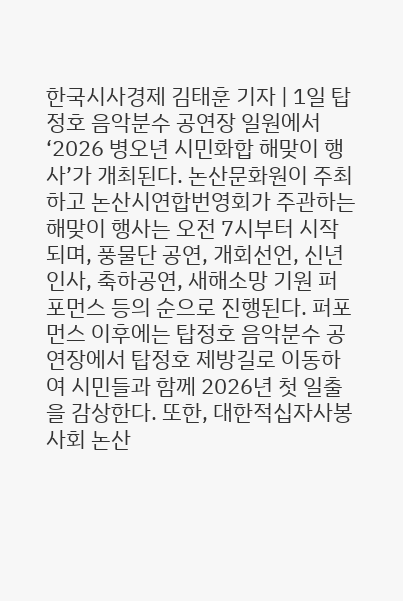한국시사경제 김태훈 기자 | 1일 탑정호 음악분수 공연장 일원에서 ‘2026 병오년 시민화합 해맞이 행사’가 개최된다. 논산문화원이 주최하고 논산시연합번영회가 주관하는 해맞이 행사는 오전 7시부터 시작되며, 풍물단 공연, 개회선언, 신년 인사, 축하공연, 새해소망 기원 퍼포먼스 등의 순으로 진행된다. 퍼포먼스 이후에는 탑정호 음악분수 공연장에서 탑정호 제방길로 이동하여 시민들과 함께 2026년 첫 일출을 감상한다. 또한, 대한적십자사봉사회 논산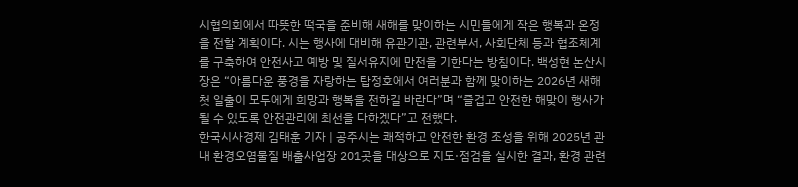시협의회에서 따뜻한 떡국을 준비해 새해를 맞이하는 시민들에게 작은 행복과 온정을 전할 계획이다. 시는 행사에 대비해 유관기관, 관련부서, 사회단체 등과 협조체계를 구축하여 안전사고 예방 및 질서유지에 만전을 기한다는 방침이다. 백성현 논산시장은 “아름다운 풍경을 자랑하는 탑정호에서 여러분과 함께 맞이하는 2026년 새해 첫 일출이 모두에게 희망과 행복을 전하길 바란다”며 “즐겁고 안전한 해맞이 행사가 될 수 있도록 안전관리에 최선을 다하겠다”고 전했다.
한국시사경제 김태훈 기자 | 공주시는 쾌적하고 안전한 환경 조성을 위해 2025년 관내 환경오염물질 배출사업장 201곳을 대상으로 지도·점검을 실시한 결과, 환경 관련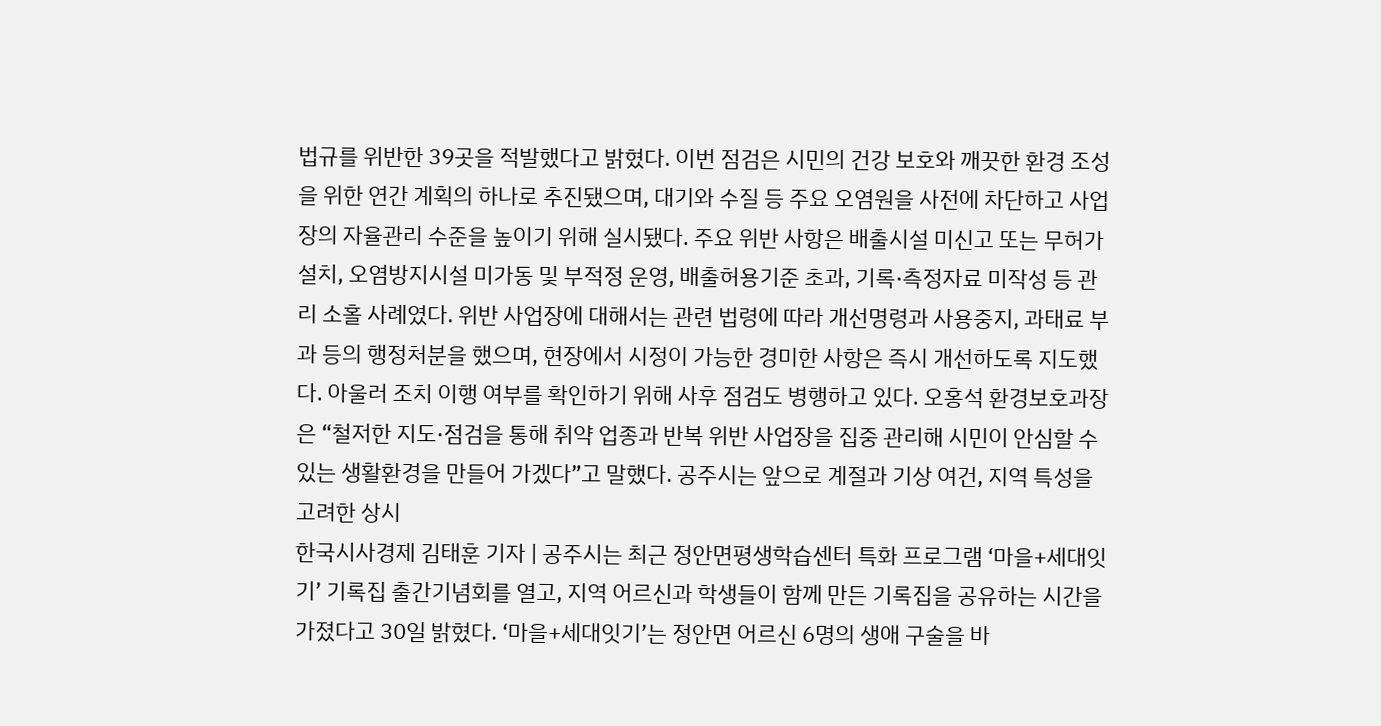법규를 위반한 39곳을 적발했다고 밝혔다. 이번 점검은 시민의 건강 보호와 깨끗한 환경 조성을 위한 연간 계획의 하나로 추진됐으며, 대기와 수질 등 주요 오염원을 사전에 차단하고 사업장의 자율관리 수준을 높이기 위해 실시됐다. 주요 위반 사항은 배출시설 미신고 또는 무허가 설치, 오염방지시설 미가동 및 부적정 운영, 배출허용기준 초과, 기록·측정자료 미작성 등 관리 소홀 사례였다. 위반 사업장에 대해서는 관련 법령에 따라 개선명령과 사용중지, 과태료 부과 등의 행정처분을 했으며, 현장에서 시정이 가능한 경미한 사항은 즉시 개선하도록 지도했다. 아울러 조치 이행 여부를 확인하기 위해 사후 점검도 병행하고 있다. 오홍석 환경보호과장은 “철저한 지도·점검을 통해 취약 업종과 반복 위반 사업장을 집중 관리해 시민이 안심할 수 있는 생활환경을 만들어 가겠다”고 말했다. 공주시는 앞으로 계절과 기상 여건, 지역 특성을 고려한 상시
한국시사경제 김태훈 기자 | 공주시는 최근 정안면평생학습센터 특화 프로그램 ‘마을+세대잇기’ 기록집 출간기념회를 열고, 지역 어르신과 학생들이 함께 만든 기록집을 공유하는 시간을 가졌다고 30일 밝혔다. ‘마을+세대잇기’는 정안면 어르신 6명의 생애 구술을 바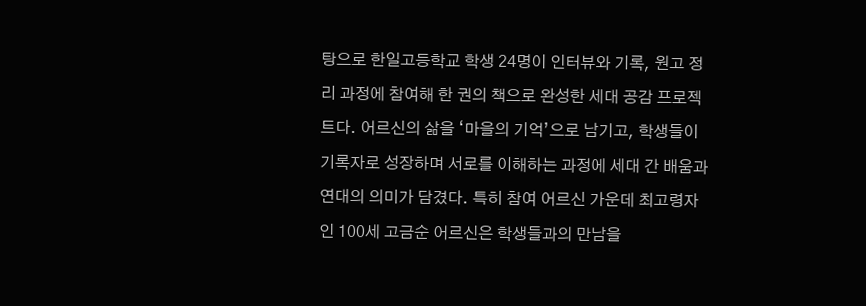탕으로 한일고등학교 학생 24명이 인터뷰와 기록, 원고 정리 과정에 참여해 한 권의 책으로 완성한 세대 공감 프로젝트다. 어르신의 삶을 ‘마을의 기억’으로 남기고, 학생들이 기록자로 성장하며 서로를 이해하는 과정에 세대 간 배움과 연대의 의미가 담겼다. 특히 참여 어르신 가운데 최고령자인 100세 고금순 어르신은 학생들과의 만남을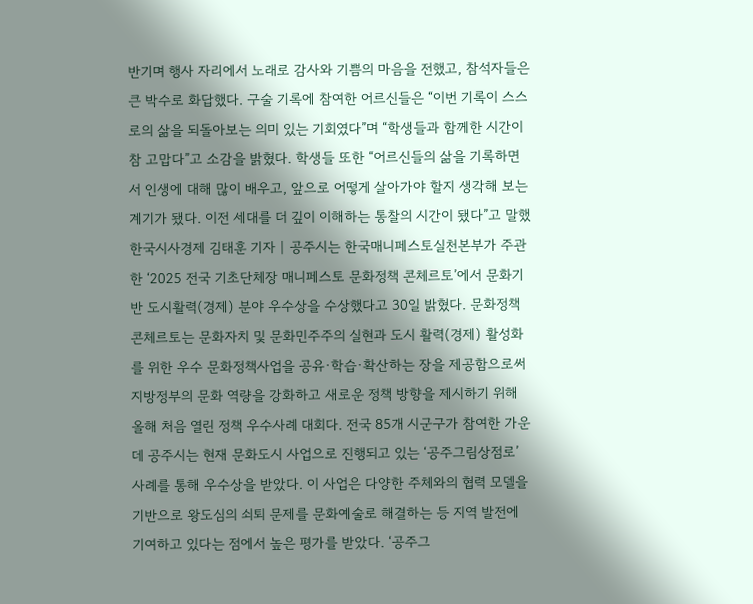반기며 행사 자리에서 노래로 감사와 기쁨의 마음을 전했고, 참석자들은 큰 박수로 화답했다. 구술 기록에 참여한 어르신들은 “이번 기록이 스스로의 삶을 되돌아보는 의미 있는 기회였다”며 “학생들과 함께한 시간이 참 고맙다”고 소감을 밝혔다. 학생들 또한 “어르신들의 삶을 기록하면서 인생에 대해 많이 배우고, 앞으로 어떻게 살아가야 할지 생각해 보는 계기가 됐다. 이전 세대를 더 깊이 이해하는 통찰의 시간이 됐다”고 말했
한국시사경제 김태훈 기자 | 공주시는 한국매니페스토실천본부가 주관한 ‘2025 전국 기초단체장 매니페스토 문화정책 콘체르토’에서 문화기반 도시활력(경제) 분야 우수상을 수상했다고 30일 밝혔다. 문화정책 콘체르토는 문화자치 및 문화민주주의 실현과 도시 활력(경제) 활성화를 위한 우수 문화정책사업을 공유·학습·확산하는 장을 제공함으로써 지방정부의 문화 역량을 강화하고 새로운 정책 방향을 제시하기 위해 올해 처음 열린 정책 우수사례 대회다. 전국 85개 시군구가 참여한 가운데 공주시는 현재 문화도시 사업으로 진행되고 있는 ‘공주그림상점로’ 사례를 통해 우수상을 받았다. 이 사업은 다양한 주체와의 협력 모델을 기반으로 왕도심의 쇠퇴 문제를 문화예술로 해결하는 등 지역 발전에 기여하고 있다는 점에서 높은 평가를 받았다. ‘공주그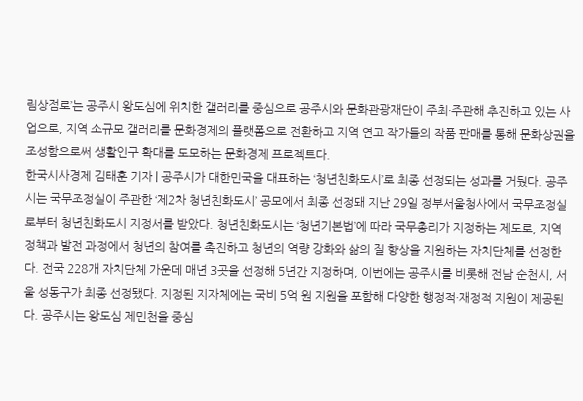림상점로’는 공주시 왕도심에 위치한 갤러리를 중심으로 공주시와 문화관광재단이 주최·주관해 추진하고 있는 사업으로, 지역 소규모 갤러리를 문화경제의 플랫폼으로 전환하고 지역 연고 작가들의 작품 판매를 통해 문화상권을 조성함으로써 생활인구 확대를 도모하는 문화경제 프로젝트다.
한국시사경제 김태훈 기자 | 공주시가 대한민국을 대표하는 ‘청년친화도시’로 최종 선정되는 성과를 거뒀다. 공주시는 국무조정실이 주관한 ‘제2차 청년친화도시’ 공모에서 최종 선정돼 지난 29일 정부서울청사에서 국무조정실로부터 청년친화도시 지정서를 받았다. 청년친화도시는 ‘청년기본법’에 따라 국무총리가 지정하는 제도로, 지역 정책과 발전 과정에서 청년의 참여를 촉진하고 청년의 역량 강화와 삶의 질 향상을 지원하는 자치단체를 선정한다. 전국 228개 자치단체 가운데 매년 3곳을 선정해 5년간 지정하며, 이번에는 공주시를 비롯해 전남 순천시, 서울 성동구가 최종 선정됐다. 지정된 지자체에는 국비 5억 원 지원을 포함해 다양한 행정적·재정적 지원이 제공된다. 공주시는 왕도심 제민천을 중심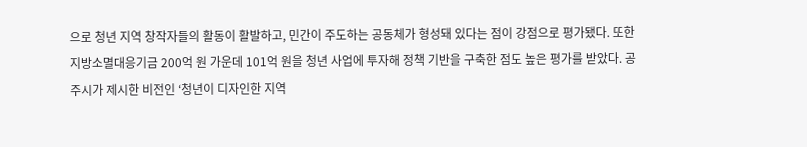으로 청년 지역 창작자들의 활동이 활발하고, 민간이 주도하는 공동체가 형성돼 있다는 점이 강점으로 평가됐다. 또한 지방소멸대응기금 200억 원 가운데 101억 원을 청년 사업에 투자해 정책 기반을 구축한 점도 높은 평가를 받았다. 공주시가 제시한 비전인 ‘청년이 디자인한 지역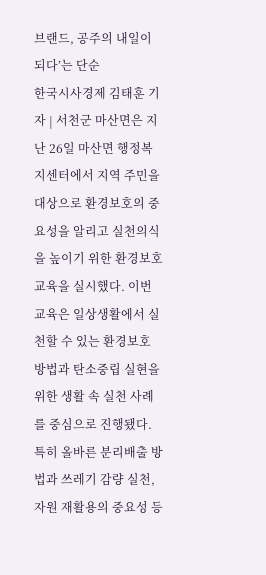브랜드, 공주의 내일이 되다’는 단순
한국시사경제 김태훈 기자 | 서천군 마산면은 지난 26일 마산면 행정복지센터에서 지역 주민을 대상으로 환경보호의 중요성을 알리고 실천의식을 높이기 위한 환경보호교육을 실시했다. 이번 교육은 일상생활에서 실천할 수 있는 환경보호 방법과 탄소중립 실현을 위한 생활 속 실천 사례를 중심으로 진행됐다. 특히 올바른 분리배출 방법과 쓰레기 감량 실천, 자원 재활용의 중요성 등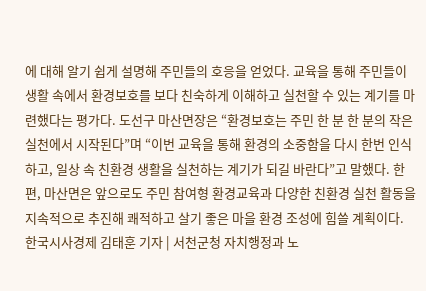에 대해 알기 쉽게 설명해 주민들의 호응을 얻었다. 교육을 통해 주민들이 생활 속에서 환경보호를 보다 친숙하게 이해하고 실천할 수 있는 계기를 마련했다는 평가다. 도선구 마산면장은 “환경보호는 주민 한 분 한 분의 작은 실천에서 시작된다”며 “이번 교육을 통해 환경의 소중함을 다시 한번 인식하고, 일상 속 친환경 생활을 실천하는 계기가 되길 바란다”고 말했다. 한편, 마산면은 앞으로도 주민 참여형 환경교육과 다양한 친환경 실천 활동을 지속적으로 추진해 쾌적하고 살기 좋은 마을 환경 조성에 힘쓸 계획이다.
한국시사경제 김태훈 기자 | 서천군청 자치행정과 노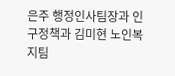은주 행정인사팀장과 인구정책과 김미현 노인복지팀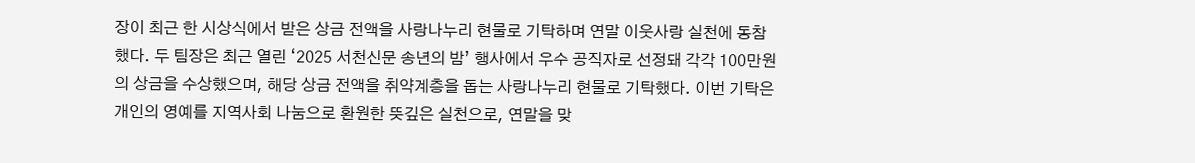장이 최근 한 시상식에서 받은 상금 전액을 사랑나누리 현물로 기탁하며 연말 이웃사랑 실천에 동참했다. 두 팀장은 최근 열린 ‘2025 서천신문 송년의 밤’ 행사에서 우수 공직자로 선정돼 각각 100만원의 상금을 수상했으며, 해당 상금 전액을 취약계층을 돕는 사랑나누리 현물로 기탁했다. 이번 기탁은 개인의 영예를 지역사회 나눔으로 환원한 뜻깊은 실천으로, 연말을 맞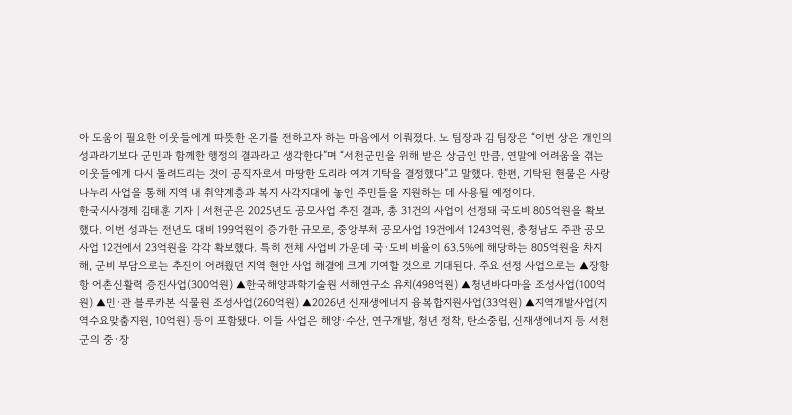아 도움이 필요한 이웃들에게 따뜻한 온기를 전하고자 하는 마음에서 이뤄졌다. 노 팀장과 김 팀장은 “이번 상은 개인의 성과라기보다 군민과 함께한 행정의 결과라고 생각한다”며 “서천군민을 위해 받은 상금인 만큼, 연말에 어려움을 겪는 이웃들에게 다시 돌려드리는 것이 공직자로서 마땅한 도리라 여겨 기탁을 결정했다”고 말했다. 한편, 기탁된 현물은 사랑나누리 사업을 통해 지역 내 취약계층과 복지 사각지대에 놓인 주민들을 지원하는 데 사용될 예정이다.
한국시사경제 김태훈 기자 | 서천군은 2025년도 공모사업 추진 결과, 총 31건의 사업이 선정돼 국도비 805억원을 확보했다. 이번 성과는 전년도 대비 199억원이 증가한 규모로, 중앙부처 공모사업 19건에서 1243억원, 충청남도 주관 공모사업 12건에서 23억원을 각각 확보했다. 특히 전체 사업비 가운데 국·도비 비율이 63.5%에 해당하는 805억원을 차지해, 군비 부담으로는 추진이 어려웠던 지역 현안 사업 해결에 크게 기여할 것으로 기대된다. 주요 선정 사업으로는 ▲장항항 어촌신활력 증진사업(300억원) ▲한국해양과학기술원 서해연구소 유치(498억원) ▲청년바다마을 조성사업(100억원) ▲민·관 블루카본 식물원 조성사업(260억원) ▲2026년 신재생에너지 융복합지원사업(33억원) ▲지역개발사업(지역수요맞춤지원, 10억원) 등이 포함됐다. 이들 사업은 해양·수산, 연구개발, 청년 정착, 탄소중립, 신재생에너지 등 서천군의 중·장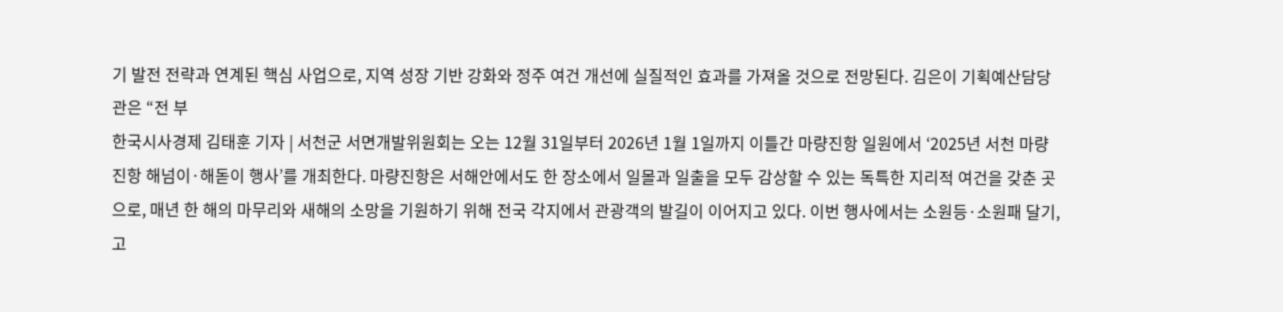기 발전 전략과 연계된 핵심 사업으로, 지역 성장 기반 강화와 정주 여건 개선에 실질적인 효과를 가져올 것으로 전망된다. 김은이 기획예산담당관은 “전 부
한국시사경제 김태훈 기자 | 서천군 서면개발위원회는 오는 12월 31일부터 2026년 1월 1일까지 이틀간 마량진항 일원에서 ‘2025년 서천 마량진항 해넘이·해돋이 행사’를 개최한다. 마량진항은 서해안에서도 한 장소에서 일몰과 일출을 모두 감상할 수 있는 독특한 지리적 여건을 갖춘 곳으로, 매년 한 해의 마무리와 새해의 소망을 기원하기 위해 전국 각지에서 관광객의 발길이 이어지고 있다. 이번 행사에서는 소원등·소원패 달기, 고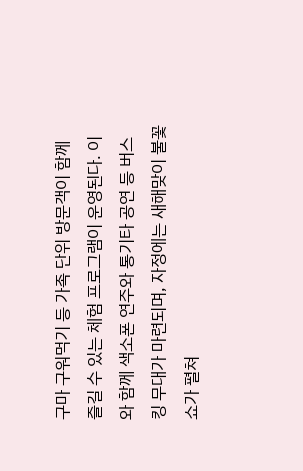구마 구워먹기 등 가족 단위 방문객이 함께 즐길 수 있는 체험 프로그램이 운영된다. 이와 함께 색소폰 연주와 통기타 공연 등 버스킹 무대가 마련되며, 자정에는 새해맞이 불꽃쇼가 펼쳐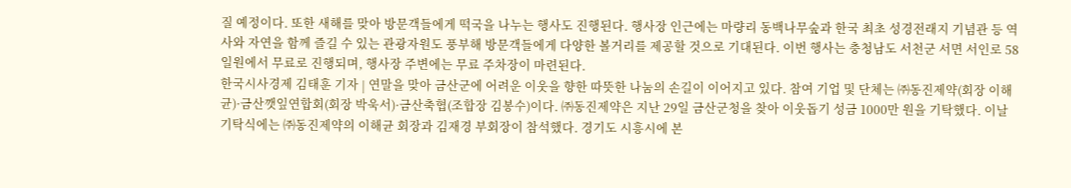질 예정이다. 또한 새해를 맞아 방문객들에게 떡국을 나누는 행사도 진행된다. 행사장 인근에는 마량리 동백나무숲과 한국 최초 성경전래지 기념관 등 역사와 자연을 함께 즐길 수 있는 관광자원도 풍부해 방문객들에게 다양한 볼거리를 제공할 것으로 기대된다. 이번 행사는 충청남도 서천군 서면 서인로 58 일원에서 무료로 진행되며, 행사장 주변에는 무료 주차장이 마련된다.
한국시사경제 김태훈 기자 | 연말을 맞아 금산군에 어려운 이웃을 향한 따뜻한 나눔의 손길이 이어지고 있다. 참여 기업 및 단체는 ㈜동진제약(회장 이해균)·금산깻잎연합회(회장 박욱서)·금산축협(조합장 김봉수)이다. ㈜동진제약은 지난 29일 금산군청을 찾아 이웃돕기 성금 1000만 원을 기탁했다. 이날 기탁식에는 ㈜동진제약의 이해균 회장과 김재경 부회장이 참석했다. 경기도 시흥시에 본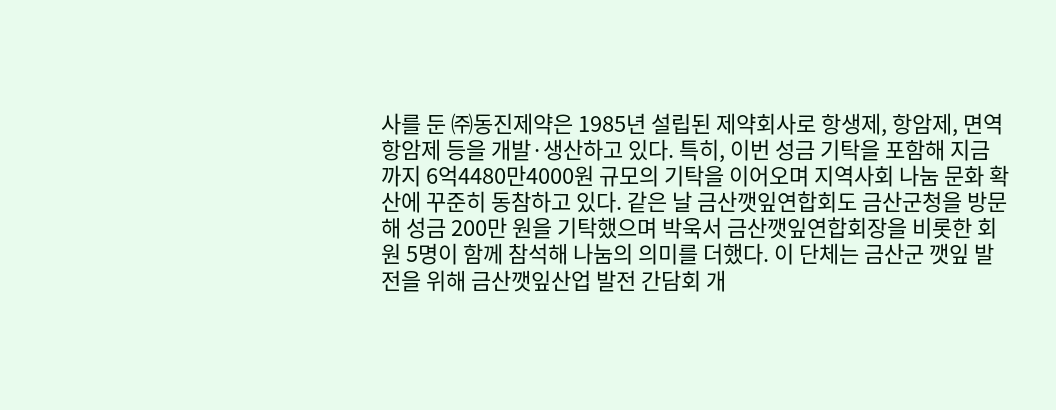사를 둔 ㈜동진제약은 1985년 설립된 제약회사로 항생제, 항암제, 면역항암제 등을 개발·생산하고 있다. 특히, 이번 성금 기탁을 포함해 지금까지 6억4480만4000원 규모의 기탁을 이어오며 지역사회 나눔 문화 확산에 꾸준히 동참하고 있다. 같은 날 금산깻잎연합회도 금산군청을 방문해 성금 200만 원을 기탁했으며 박욱서 금산깻잎연합회장을 비롯한 회원 5명이 함께 참석해 나눔의 의미를 더했다. 이 단체는 금산군 깻잎 발전을 위해 금산깻잎산업 발전 간담회 개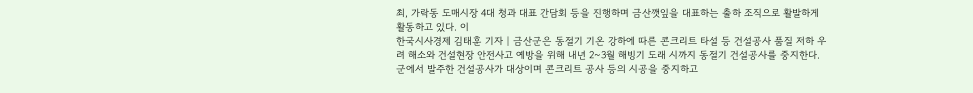최, 가락동 도매시장 4대 청과 대표 간담회 등을 진행하며 금산깻잎을 대표하는 출하 조직으로 활발하게 활동하고 있다. 이
한국시사경제 김태훈 기자 | 금산군은 동절기 기온 강하에 따른 콘크리트 타설 등 건설공사 품질 저하 우려 해소와 건설현장 안전사고 예방을 위해 내년 2~3월 해빙기 도래 시까지 동절기 건설공사를 중지한다. 군에서 발주한 건설공사가 대상이며 콘크리트 공사 등의 시공을 중지하고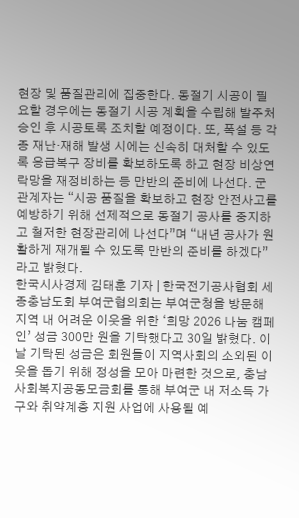현장 및 품질관리에 집중한다. 동절기 시공이 필요할 경우에는 동절기 시공 계획을 수립해 발주처 승인 후 시공토록 조치할 예정이다. 또, 폭설 등 각종 재난·재해 발생 시에는 신속히 대처할 수 있도록 응급복구 장비를 확보하도록 하고 현장 비상연락망을 재정비하는 등 만반의 준비에 나선다. 군 관계자는 “시공 품질을 확보하고 현장 안전사고를 예방하기 위해 선제적으로 동절기 공사를 중지하고 철저한 현장관리에 나선다”며 “내년 공사가 원활하게 재개될 수 있도록 만반의 준비를 하겠다”라고 밝혔다.
한국시사경제 김태훈 기자 | 한국전기공사협회 세종충남도회 부여군협의회는 부여군청을 방문해 지역 내 어려운 이웃을 위한 ‘희망 2026 나눔 캠페인’ 성금 300만 원을 기탁했다고 30일 밝혔다. 이날 기탁된 성금은 회원들이 지역사회의 소외된 이웃을 돕기 위해 정성을 모아 마련한 것으로, 충남사회복지공동모금회를 통해 부여군 내 저소득 가구와 취약계층 지원 사업에 사용될 예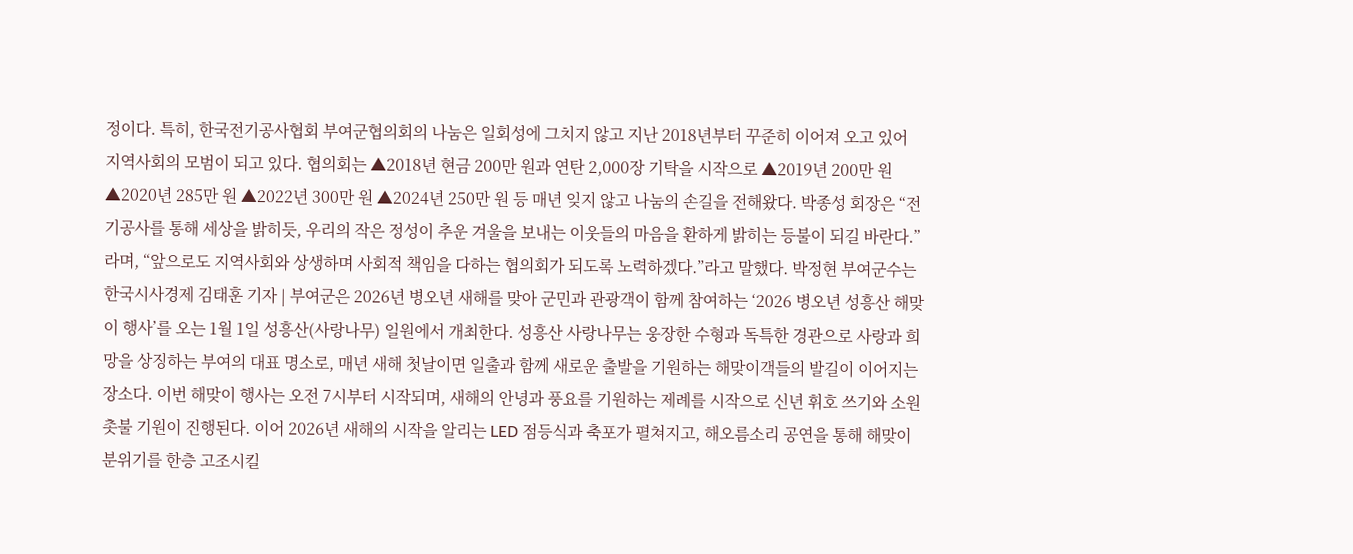정이다. 특히, 한국전기공사협회 부여군협의회의 나눔은 일회성에 그치지 않고 지난 2018년부터 꾸준히 이어져 오고 있어 지역사회의 모범이 되고 있다. 협의회는 ▲2018년 현금 200만 원과 연탄 2,000장 기탁을 시작으로 ▲2019년 200만 원 ▲2020년 285만 원 ▲2022년 300만 원 ▲2024년 250만 원 등 매년 잊지 않고 나눔의 손길을 전해왔다. 박종성 회장은 “전기공사를 통해 세상을 밝히듯, 우리의 작은 정성이 추운 겨울을 보내는 이웃들의 마음을 환하게 밝히는 등불이 되길 바란다.”라며, “앞으로도 지역사회와 상생하며 사회적 책임을 다하는 협의회가 되도록 노력하겠다.”라고 말했다. 박정현 부여군수는
한국시사경제 김태훈 기자 | 부여군은 2026년 병오년 새해를 맞아 군민과 관광객이 함께 참여하는 ‘2026 병오년 성흥산 해맞이 행사’를 오는 1월 1일 성흥산(사랑나무) 일원에서 개최한다. 성흥산 사랑나무는 웅장한 수형과 독특한 경관으로 사랑과 희망을 상징하는 부여의 대표 명소로, 매년 새해 첫날이면 일출과 함께 새로운 출발을 기원하는 해맞이객들의 발길이 이어지는 장소다. 이번 해맞이 행사는 오전 7시부터 시작되며, 새해의 안녕과 풍요를 기원하는 제례를 시작으로 신년 휘호 쓰기와 소원 촛불 기원이 진행된다. 이어 2026년 새해의 시작을 알리는 LED 점등식과 축포가 펼쳐지고, 해오름소리 공연을 통해 해맞이 분위기를 한층 고조시킬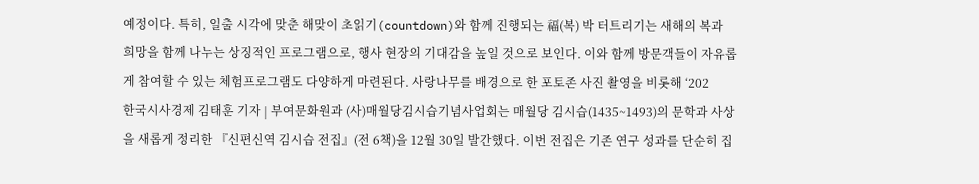예정이다. 특히, 일출 시각에 맞춘 해맞이 초읽기(countdown)와 함께 진행되는 福(복) 박 터트리기는 새해의 복과 희망을 함께 나누는 상징적인 프로그램으로, 행사 현장의 기대감을 높일 것으로 보인다. 이와 함께 방문객들이 자유롭게 참여할 수 있는 체험프로그램도 다양하게 마련된다. 사랑나무를 배경으로 한 포토존 사진 촬영을 비롯해 ‘202
한국시사경제 김태훈 기자 | 부여문화원과 (사)매월당김시습기념사업회는 매월당 김시습(1435~1493)의 문학과 사상을 새롭게 정리한 『신편신역 김시습 전집』(전 6책)을 12월 30일 발간했다. 이번 전집은 기존 연구 성과를 단순히 집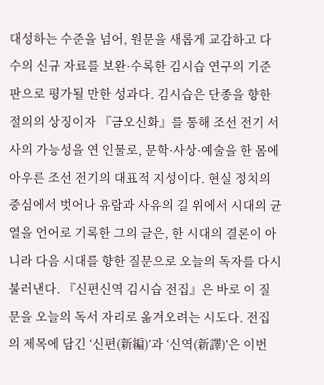대성하는 수준을 넘어, 원문을 새롭게 교감하고 다수의 신규 자료를 보완·수록한 김시습 연구의 기준판으로 평가될 만한 성과다. 김시습은 단종을 향한 절의의 상징이자 『금오신화』를 통해 조선 전기 서사의 가능성을 연 인물로, 문학·사상·예술을 한 몸에 아우른 조선 전기의 대표적 지성이다. 현실 정치의 중심에서 벗어나 유람과 사유의 길 위에서 시대의 균열을 언어로 기록한 그의 글은, 한 시대의 결론이 아니라 다음 시대를 향한 질문으로 오늘의 독자를 다시 불러낸다. 『신편신역 김시습 전집』은 바로 이 질문을 오늘의 독서 자리로 옮겨오려는 시도다. 전집의 제목에 담긴 ‘신편(新編)’과 ‘신역(新譯)’은 이번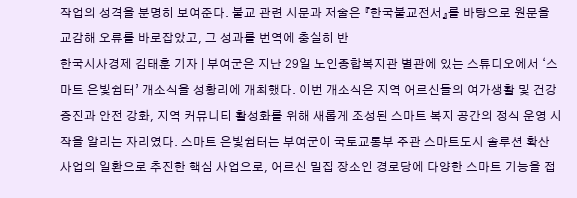작업의 성격을 분명히 보여준다. 불교 관련 시문과 저술은 『한국불교전서』를 바탕으로 원문을 교감해 오류를 바로잡았고, 그 성과를 번역에 충실히 반
한국시사경제 김태훈 기자 | 부여군은 지난 29일 노인종합복지관 별관에 있는 스튜디오에서 ‘스마트 은빛쉼터’ 개소식을 성황리에 개최했다. 이번 개소식은 지역 어르신들의 여가생활 및 건강 증진과 안전 강화, 지역 커뮤니티 활성화를 위해 새롭게 조성된 스마트 복지 공간의 정식 운영 시작을 알리는 자리였다. 스마트 은빛쉼터는 부여군이 국토교통부 주관 스마트도시 솔루션 확산 사업의 일환으로 추진한 핵심 사업으로, 어르신 밀집 장소인 경로당에 다양한 스마트 기능을 접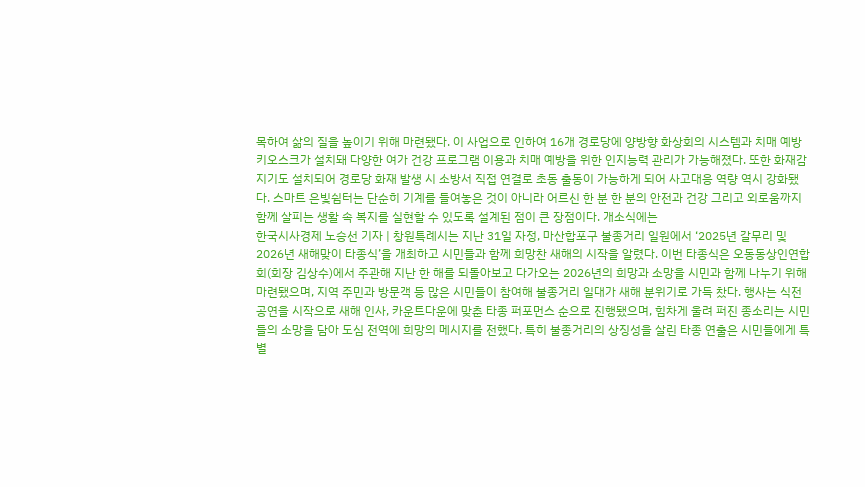목하여 삶의 질을 높이기 위해 마련됐다. 이 사업으로 인하여 16개 경로당에 양방향 화상회의 시스템과 치매 예방 키오스크가 설치돼 다양한 여가 건강 프로그램 이용과 치매 예방을 위한 인지능력 관리가 가능해졌다. 또한 화재감지기도 설치되어 경로당 화재 발생 시 소방서 직접 연결로 초동 출동이 가능하게 되어 사고대응 역량 역시 강화됐다. 스마트 은빛쉼터는 단순히 기계를 들여놓은 것이 아니라 어르신 한 분 한 분의 안전과 건강 그리고 외로움까지 함께 살피는 생활 속 복지를 실현할 수 있도록 설계된 점이 큰 장점이다. 개소식에는
한국시사경제 노승선 기자 | 창원특례시는 지난 31일 자정, 마산합포구 불종거리 일원에서 ‘2025년 갈무리 및 2026년 새해맞이 타종식’을 개최하고 시민들과 함께 희망찬 새해의 시작을 알렸다. 이번 타종식은 오동동상인연합회(회장 김상수)에서 주관해 지난 한 해를 되돌아보고 다가오는 2026년의 희망과 소망을 시민과 함께 나누기 위해 마련됐으며, 지역 주민과 방문객 등 많은 시민들이 참여해 불종거리 일대가 새해 분위기로 가득 찼다. 행사는 식전 공연을 시작으로 새해 인사, 카운트다운에 맞춘 타종 퍼포먼스 순으로 진행됐으며, 힘차게 울려 퍼진 종소리는 시민들의 소망을 담아 도심 전역에 희망의 메시지를 전했다. 특히 불종거리의 상징성을 살린 타종 연출은 시민들에게 특별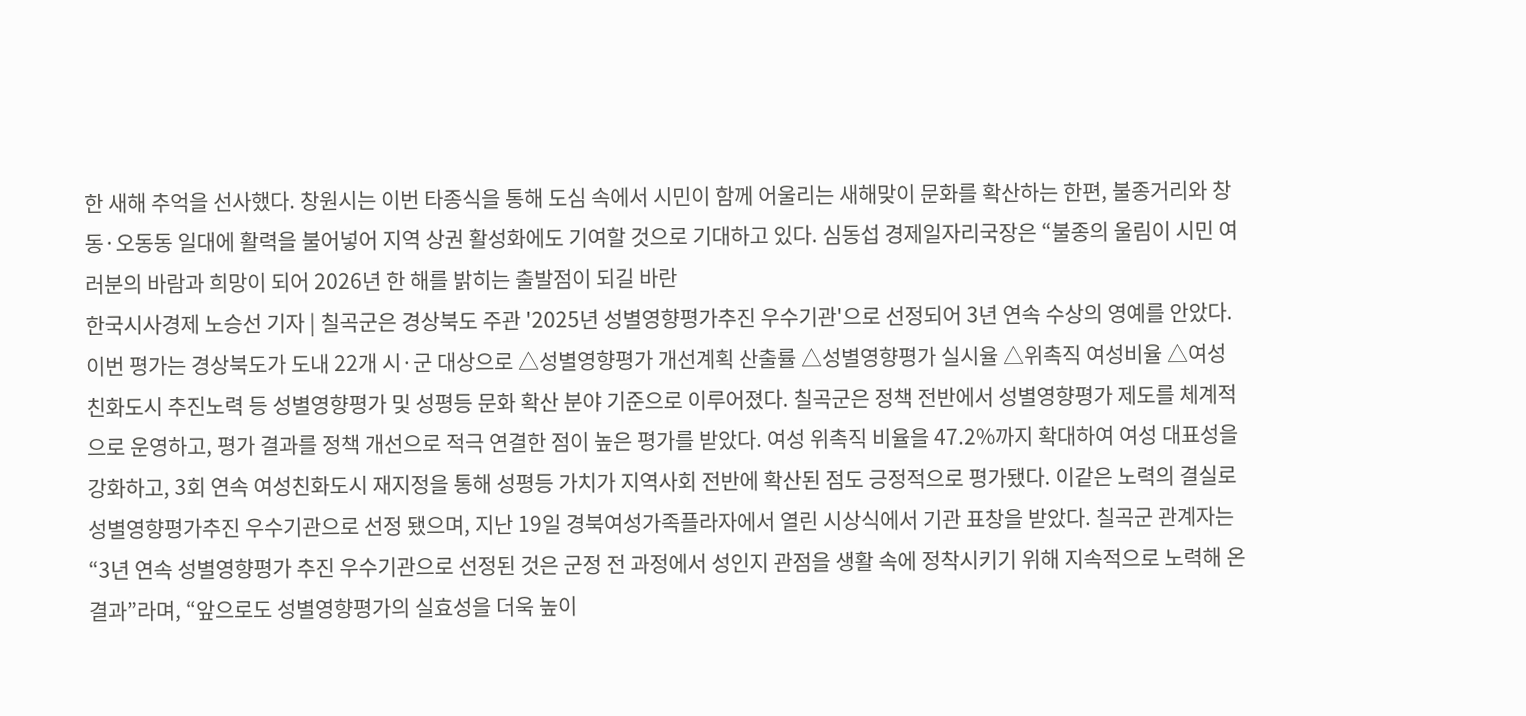한 새해 추억을 선사했다. 창원시는 이번 타종식을 통해 도심 속에서 시민이 함께 어울리는 새해맞이 문화를 확산하는 한편, 불종거리와 창동·오동동 일대에 활력을 불어넣어 지역 상권 활성화에도 기여할 것으로 기대하고 있다. 심동섭 경제일자리국장은 “불종의 울림이 시민 여러분의 바람과 희망이 되어 2026년 한 해를 밝히는 출발점이 되길 바란
한국시사경제 노승선 기자 | 칠곡군은 경상북도 주관 '2025년 성별영향평가추진 우수기관'으로 선정되어 3년 연속 수상의 영예를 안았다. 이번 평가는 경상북도가 도내 22개 시·군 대상으로 △성별영향평가 개선계획 산출률 △성별영향평가 실시율 △위촉직 여성비율 △여성친화도시 추진노력 등 성별영향평가 및 성평등 문화 확산 분야 기준으로 이루어졌다. 칠곡군은 정책 전반에서 성별영향평가 제도를 체계적으로 운영하고, 평가 결과를 정책 개선으로 적극 연결한 점이 높은 평가를 받았다. 여성 위촉직 비율을 47.2%까지 확대하여 여성 대표성을 강화하고, 3회 연속 여성친화도시 재지정을 통해 성평등 가치가 지역사회 전반에 확산된 점도 긍정적으로 평가됐다. 이같은 노력의 결실로 성별영향평가추진 우수기관으로 선정 됐으며, 지난 19일 경북여성가족플라자에서 열린 시상식에서 기관 표창을 받았다. 칠곡군 관계자는 “3년 연속 성별영향평가 추진 우수기관으로 선정된 것은 군정 전 과정에서 성인지 관점을 생활 속에 정착시키기 위해 지속적으로 노력해 온 결과”라며, “앞으로도 성별영향평가의 실효성을 더욱 높이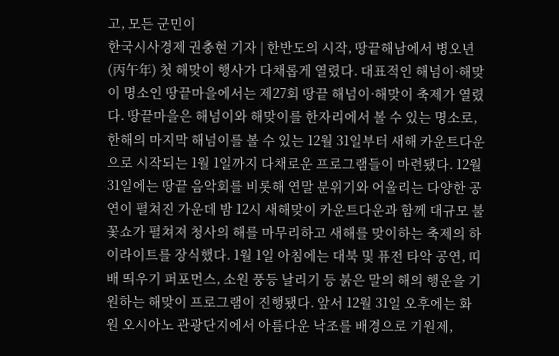고, 모든 군민이
한국시사경제 권충현 기자 | 한반도의 시작, 땅끝해남에서 병오년(丙午年) 첫 해맞이 행사가 다채롭게 열렸다. 대표적인 해넘이·해맞이 명소인 땅끝마을에서는 제27회 땅끝 해넘이·해맞이 축제가 열렸다. 땅끝마을은 해넘이와 해맞이를 한자리에서 볼 수 있는 명소로, 한해의 마지막 해넘이를 볼 수 있는 12월 31일부터 새해 카운트다운으로 시작되는 1월 1일까지 다채로운 프로그램들이 마련됐다. 12월 31일에는 땅끝 음악회를 비롯해 연말 분위기와 어울리는 다양한 공연이 펼쳐진 가운데 밤 12시 새해맞이 카운트다운과 함께 대규모 불꽃쇼가 펼쳐져 청사의 해를 마무리하고 새해를 맞이하는 축제의 하이라이트를 장식했다. 1월 1일 아침에는 대북 및 퓨전 타악 공연, 띠배 띄우기 퍼포먼스, 소원 풍등 날리기 등 붉은 말의 해의 행운을 기원하는 해맞이 프로그램이 진행됐다. 앞서 12월 31일 오후에는 화원 오시아노 관광단지에서 아름다운 낙조를 배경으로 기원제,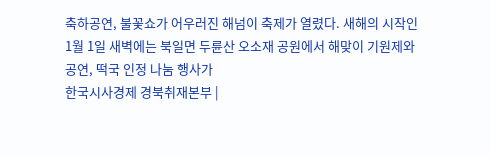축하공연, 불꽃쇼가 어우러진 해넘이 축제가 열렸다. 새해의 시작인 1월 1일 새벽에는 북일면 두륜산 오소재 공원에서 해맞이 기원제와 공연, 떡국 인정 나눔 행사가
한국시사경제 경북취재본부 |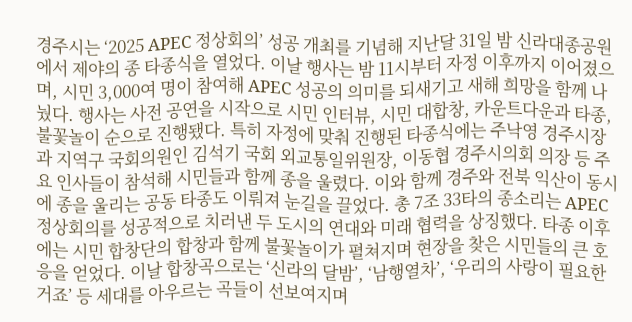경주시는 ‘2025 APEC 정상회의’ 성공 개최를 기념해 지난달 31일 밤 신라대종공원에서 제야의 종 타종식을 열었다. 이날 행사는 밤 11시부터 자정 이후까지 이어졌으며, 시민 3,000여 명이 참여해 APEC 성공의 의미를 되새기고 새해 희망을 함께 나눴다. 행사는 사전 공연을 시작으로 시민 인터뷰, 시민 대합창, 카운트다운과 타종, 불꽃놀이 순으로 진행됐다. 특히 자정에 맞춰 진행된 타종식에는 주낙영 경주시장과 지역구 국회의원인 김석기 국회 외교통일위원장, 이동협 경주시의회 의장 등 주요 인사들이 참석해 시민들과 함께 종을 울렸다. 이와 함께 경주와 전북 익산이 동시에 종을 울리는 공동 타종도 이뤄져 눈길을 끌었다. 총 7조 33타의 종소리는 APEC 정상회의를 성공적으로 치러낸 두 도시의 연대와 미래 협력을 상징했다. 타종 이후에는 시민 합창단의 합창과 함께 불꽃놀이가 펼쳐지며 현장을 찾은 시민들의 큰 호응을 얻었다. 이날 합창곡으로는 ‘신라의 달밤’, ‘남행열차’, ‘우리의 사랑이 필요한 거죠’ 등 세대를 아우르는 곡들이 선보여지며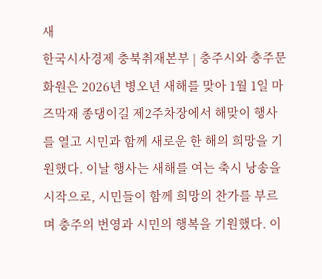새
한국시사경제 충북취재본부 | 충주시와 충주문화원은 2026년 병오년 새해를 맞아 1월 1일 마즈막재 종댕이길 제2주차장에서 해맞이 행사를 열고 시민과 함께 새로운 한 해의 희망을 기원했다. 이날 행사는 새해를 여는 축시 낭송을 시작으로, 시민들이 함께 희망의 찬가를 부르며 충주의 번영과 시민의 행복을 기원했다. 이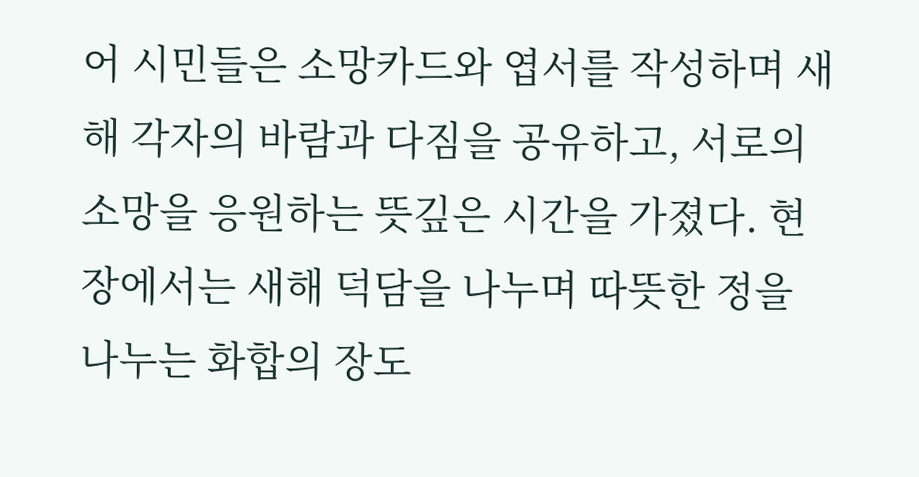어 시민들은 소망카드와 엽서를 작성하며 새해 각자의 바람과 다짐을 공유하고, 서로의 소망을 응원하는 뜻깊은 시간을 가졌다. 현장에서는 새해 덕담을 나누며 따뜻한 정을 나누는 화합의 장도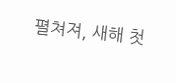펼쳐져, 새해 첫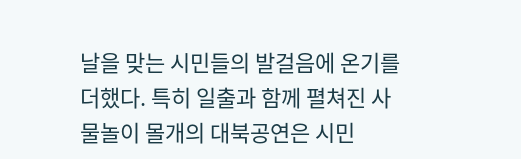날을 맞는 시민들의 발걸음에 온기를 더했다. 특히 일출과 함께 펼쳐진 사물놀이 몰개의 대북공연은 시민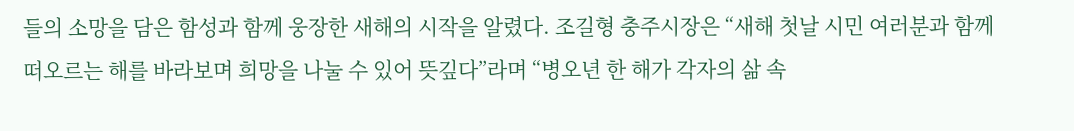들의 소망을 담은 함성과 함께 웅장한 새해의 시작을 알렸다. 조길형 충주시장은 “새해 첫날 시민 여러분과 함께 떠오르는 해를 바라보며 희망을 나눌 수 있어 뜻깊다”라며 “병오년 한 해가 각자의 삶 속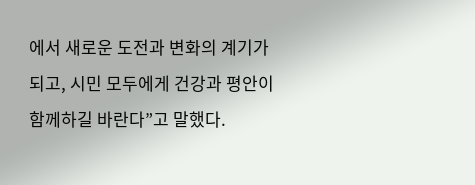에서 새로운 도전과 변화의 계기가 되고, 시민 모두에게 건강과 평안이 함께하길 바란다”고 말했다.